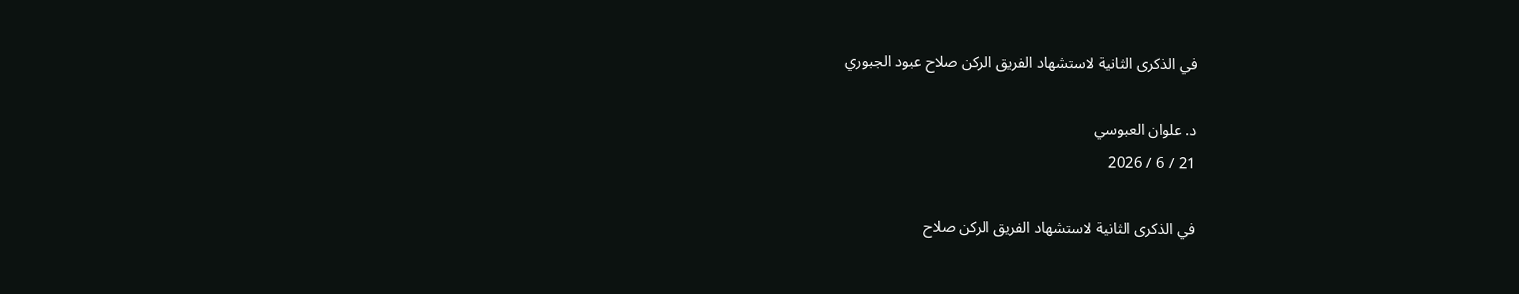في الذكرى الثانية لاستشهاد الفريق الركن صلاح عبود الجبوري

د. علوان العبوسي
21 / 6 / 2026

في الذكرى الثانية لاستشهاد الفريق الركن صلاح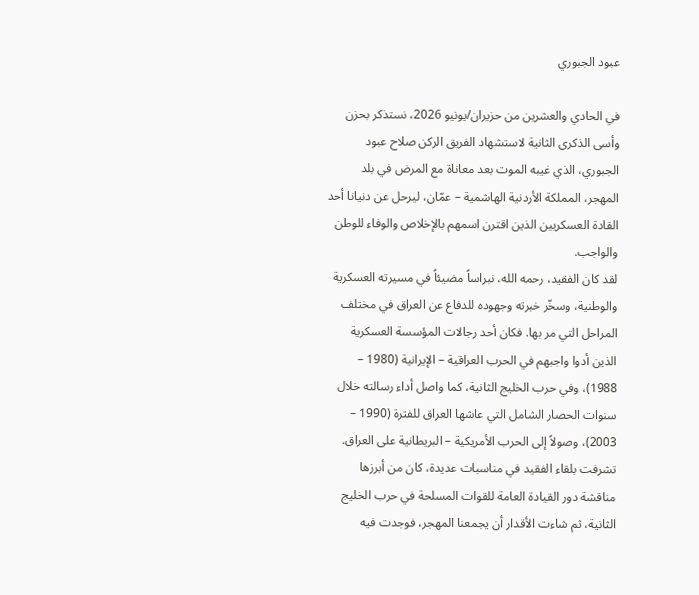عبود الجبوري

في الحادي والعشرين من حزيران/يونيو 2026، نستذكر بحزن وأسى الذكرى الثانية لاستشهاد الفريق الركن صلاح عبود الجبوري، الذي غيبه الموت بعد معاناة مع المرض في بلد المهجر، المملكة الأردنية الهاشمية – عمّان، ليرحل عن دنيانا أحد القادة العسكريين الذين اقترن اسمهم بالإخلاص والوفاء للوطن والواجب.
لقد كان الفقيد، رحمه الله، نبراساً مضيئاً في مسيرته العسكرية والوطنية، وسخّر خبرته وجهوده للدفاع عن العراق في مختلف المراحل التي مر بها. فكان أحد رجالات المؤسسة العسكرية الذين أدوا واجبهم في الحرب العراقية – الإيرانية (1980 – 1988)، وفي حرب الخليج الثانية، كما واصل أداء رسالته خلال سنوات الحصار الشامل التي عاشها العراق للفترة (1990 – 2003)، وصولاً إلى الحرب الأمريكية – البريطانية على العراق.
تشرفت بلقاء الفقيد في مناسبات عديدة، كان من أبرزها مناقشة دور القيادة العامة للقوات المسلحة في حرب الخليج الثانية، ثم شاءت الأقدار أن يجمعنا المهجر، فوجدت فيه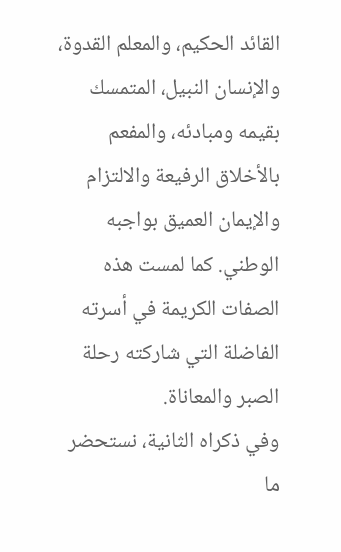القائد الحكيم، والمعلم القدوة، والإنسان النبيل، المتمسك بقيمه ومبادئه، والمفعم بالأخلاق الرفيعة والالتزام والإيمان العميق بواجبه الوطني. كما لمست هذه الصفات الكريمة في أسرته الفاضلة التي شاركته رحلة الصبر والمعاناة.
وفي ذكراه الثانية، نستحضر ما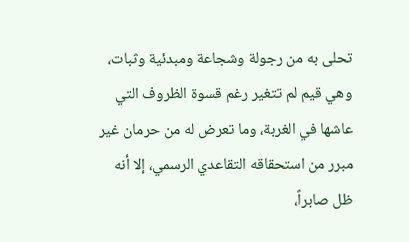تحلى به من رجولة وشجاعة ومبدئية وثبات، وهي قيم لم تتغير رغم قسوة الظروف التي عاشها في الغربة، وما تعرض له من حرمان غير مبرر من استحقاقه التقاعدي الرسمي، إلا أنه ظل صابراً،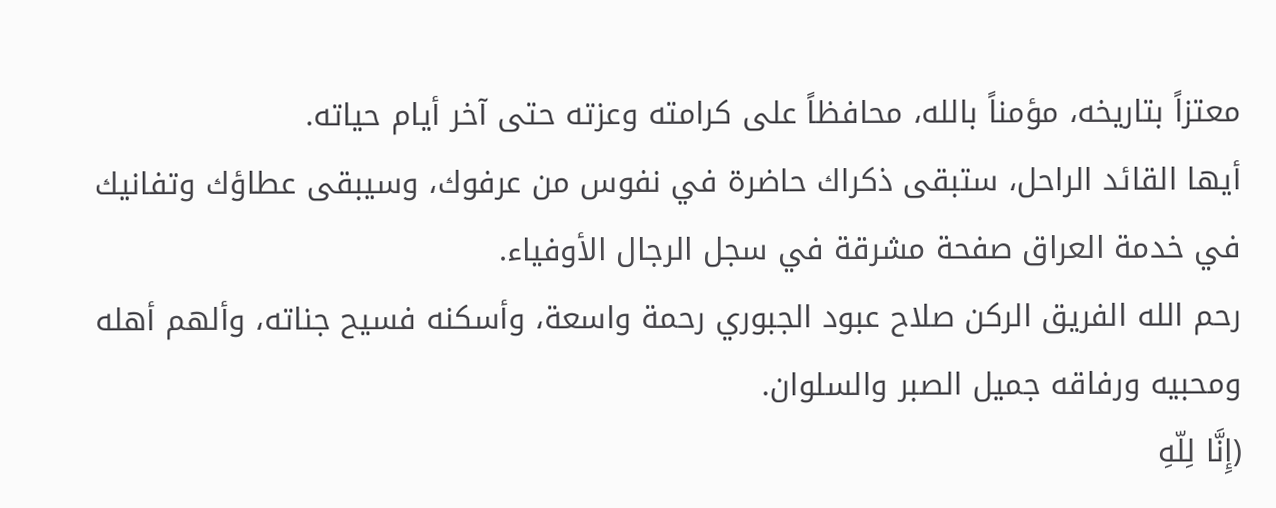معتزاً بتاريخه، مؤمناً بالله، محافظاً على كرامته وعزته حتى آخر أيام حياته.
أيها القائد الراحل، ستبقى ذكراك حاضرة في نفوس من عرفوك، وسيبقى عطاؤك وتفانيك في خدمة العراق صفحة مشرقة في سجل الرجال الأوفياء.
رحم الله الفريق الركن صلاح عبود الجبوري رحمة واسعة، وأسكنه فسيح جناته، وألهم أهله ومحبيه ورفاقه جميل الصبر والسلوان.
(إِنَّا لِلّهِ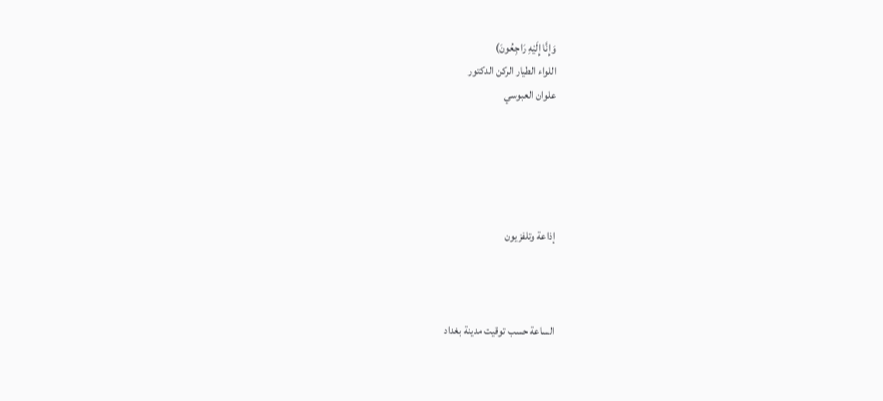وَإِنَّا إِلَيْهِ رَاجِعُونَ)
اللواء الطيار الركن الدكتور
علوان العبوسي





إذاعة وتلفزيون



الساعة حسب توقيت مدينة بغداد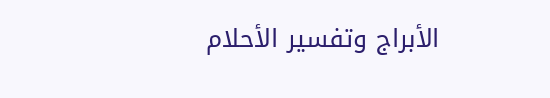الأبراج وتفسير الأحلام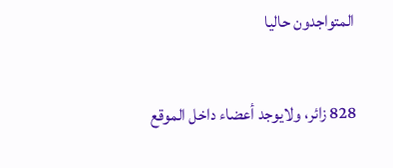المتواجدون حاليا

828 زائر، ولايوجد أعضاء داخل الموقع